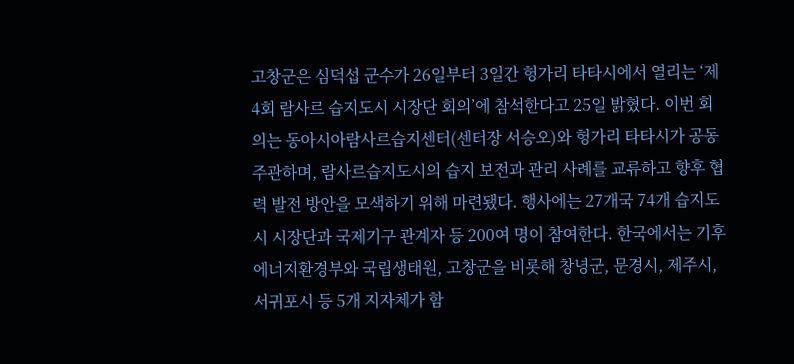고창군은 심덕섭 군수가 26일부터 3일간 헝가리 타타시에서 열리는 ‘제4회 람사르 습지도시 시장단 회의’에 참석한다고 25일 밝혔다. 이번 회의는 동아시아람사르습지센터(센터장 서승오)와 헝가리 타타시가 공동 주관하며, 람사르습지도시의 습지 보전과 관리 사례를 교류하고 향후 협력 발전 방안을 모색하기 위해 마련됐다. 행사에는 27개국 74개 습지도시 시장단과 국제기구 관계자 등 200여 명이 참여한다. 한국에서는 기후에너지환경부와 국립생태원, 고창군을 비롯해 창녕군, 문경시, 제주시, 서귀포시 등 5개 지자체가 함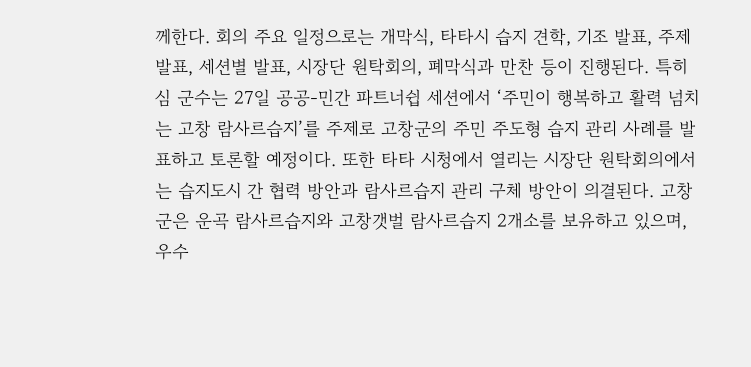께한다. 회의 주요 일정으로는 개막식, 타타시 습지 견학, 기조 발표, 주제 발표, 세션별 발표, 시장단 원탁회의, 폐막식과 만찬 등이 진행된다. 특히 심 군수는 27일 공공-민간 파트너쉽 세션에서 ‘주민이 행복하고 활력 넘치는 고창 람사르습지’를 주제로 고창군의 주민 주도형 습지 관리 사례를 발표하고 토론할 예정이다. 또한 타타 시청에서 열리는 시장단 원탁회의에서는 습지도시 간 협력 방안과 람사르습지 관리 구체 방안이 의결된다. 고창군은 운곡 람사르습지와 고창갯벌 람사르습지 2개소를 보유하고 있으며, 우수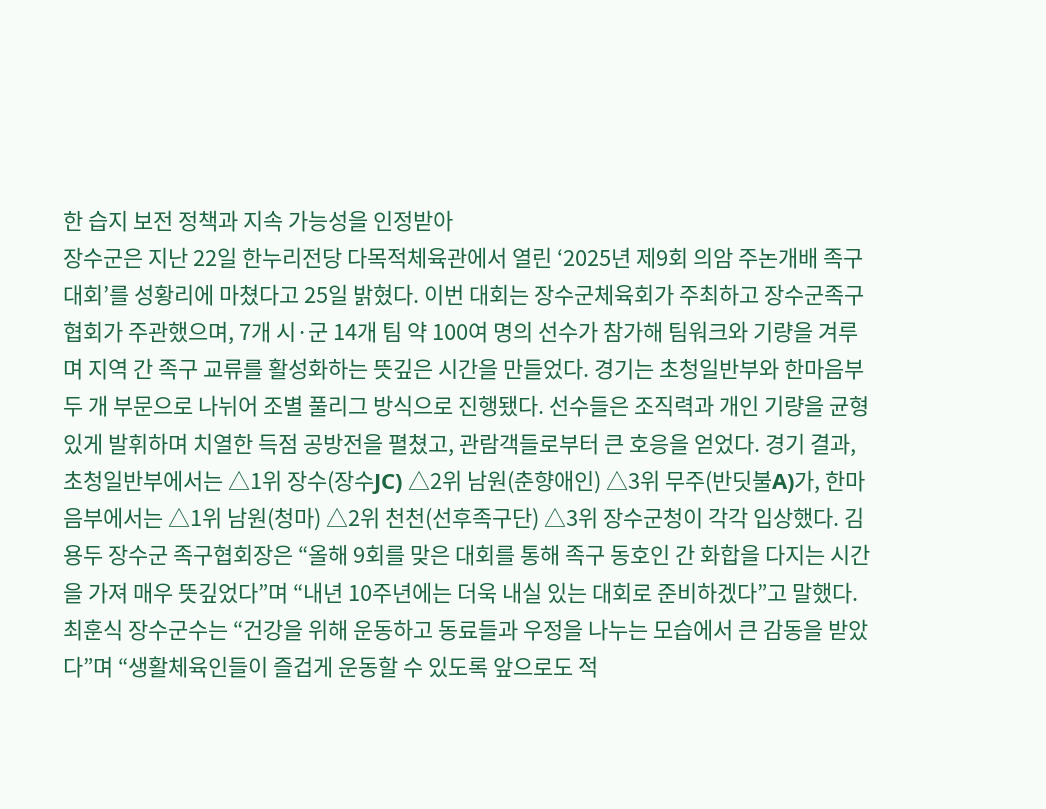한 습지 보전 정책과 지속 가능성을 인정받아
장수군은 지난 22일 한누리전당 다목적체육관에서 열린 ‘2025년 제9회 의암 주논개배 족구대회’를 성황리에 마쳤다고 25일 밝혔다. 이번 대회는 장수군체육회가 주최하고 장수군족구협회가 주관했으며, 7개 시·군 14개 팀 약 100여 명의 선수가 참가해 팀워크와 기량을 겨루며 지역 간 족구 교류를 활성화하는 뜻깊은 시간을 만들었다. 경기는 초청일반부와 한마음부 두 개 부문으로 나뉘어 조별 풀리그 방식으로 진행됐다. 선수들은 조직력과 개인 기량을 균형 있게 발휘하며 치열한 득점 공방전을 펼쳤고, 관람객들로부터 큰 호응을 얻었다. 경기 결과, 초청일반부에서는 △1위 장수(장수JC) △2위 남원(춘향애인) △3위 무주(반딧불A)가, 한마음부에서는 △1위 남원(청마) △2위 천천(선후족구단) △3위 장수군청이 각각 입상했다. 김용두 장수군 족구협회장은 “올해 9회를 맞은 대회를 통해 족구 동호인 간 화합을 다지는 시간을 가져 매우 뜻깊었다”며 “내년 10주년에는 더욱 내실 있는 대회로 준비하겠다”고 말했다. 최훈식 장수군수는 “건강을 위해 운동하고 동료들과 우정을 나누는 모습에서 큰 감동을 받았다”며 “생활체육인들이 즐겁게 운동할 수 있도록 앞으로도 적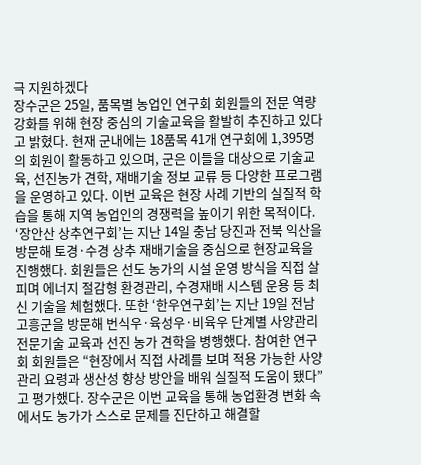극 지원하겠다
장수군은 25일, 품목별 농업인 연구회 회원들의 전문 역량 강화를 위해 현장 중심의 기술교육을 활발히 추진하고 있다고 밝혔다. 현재 군내에는 18품목 41개 연구회에 1,395명의 회원이 활동하고 있으며, 군은 이들을 대상으로 기술교육, 선진농가 견학, 재배기술 정보 교류 등 다양한 프로그램을 운영하고 있다. 이번 교육은 현장 사례 기반의 실질적 학습을 통해 지역 농업인의 경쟁력을 높이기 위한 목적이다. ‘장안산 상추연구회’는 지난 14일 충남 당진과 전북 익산을 방문해 토경·수경 상추 재배기술을 중심으로 현장교육을 진행했다. 회원들은 선도 농가의 시설 운영 방식을 직접 살피며 에너지 절감형 환경관리, 수경재배 시스템 운용 등 최신 기술을 체험했다. 또한 ‘한우연구회’는 지난 19일 전남 고흥군을 방문해 번식우·육성우·비육우 단계별 사양관리 전문기술 교육과 선진 농가 견학을 병행했다. 참여한 연구회 회원들은 “현장에서 직접 사례를 보며 적용 가능한 사양관리 요령과 생산성 향상 방안을 배워 실질적 도움이 됐다”고 평가했다. 장수군은 이번 교육을 통해 농업환경 변화 속에서도 농가가 스스로 문제를 진단하고 해결할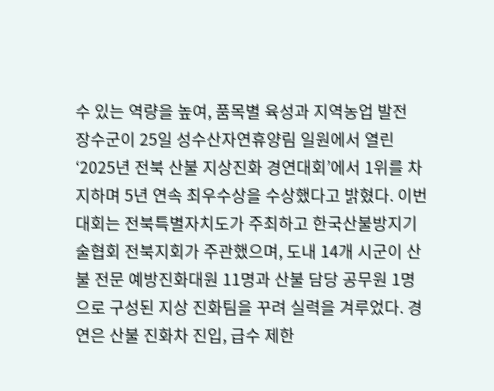수 있는 역량을 높여, 품목별 육성과 지역농업 발전
장수군이 25일 성수산자연휴양림 일원에서 열린 ‘2025년 전북 산불 지상진화 경연대회’에서 1위를 차지하며 5년 연속 최우수상을 수상했다고 밝혔다. 이번 대회는 전북특별자치도가 주최하고 한국산불방지기술협회 전북지회가 주관했으며, 도내 14개 시군이 산불 전문 예방진화대원 11명과 산불 담당 공무원 1명으로 구성된 지상 진화팀을 꾸려 실력을 겨루었다. 경연은 산불 진화차 진입, 급수 제한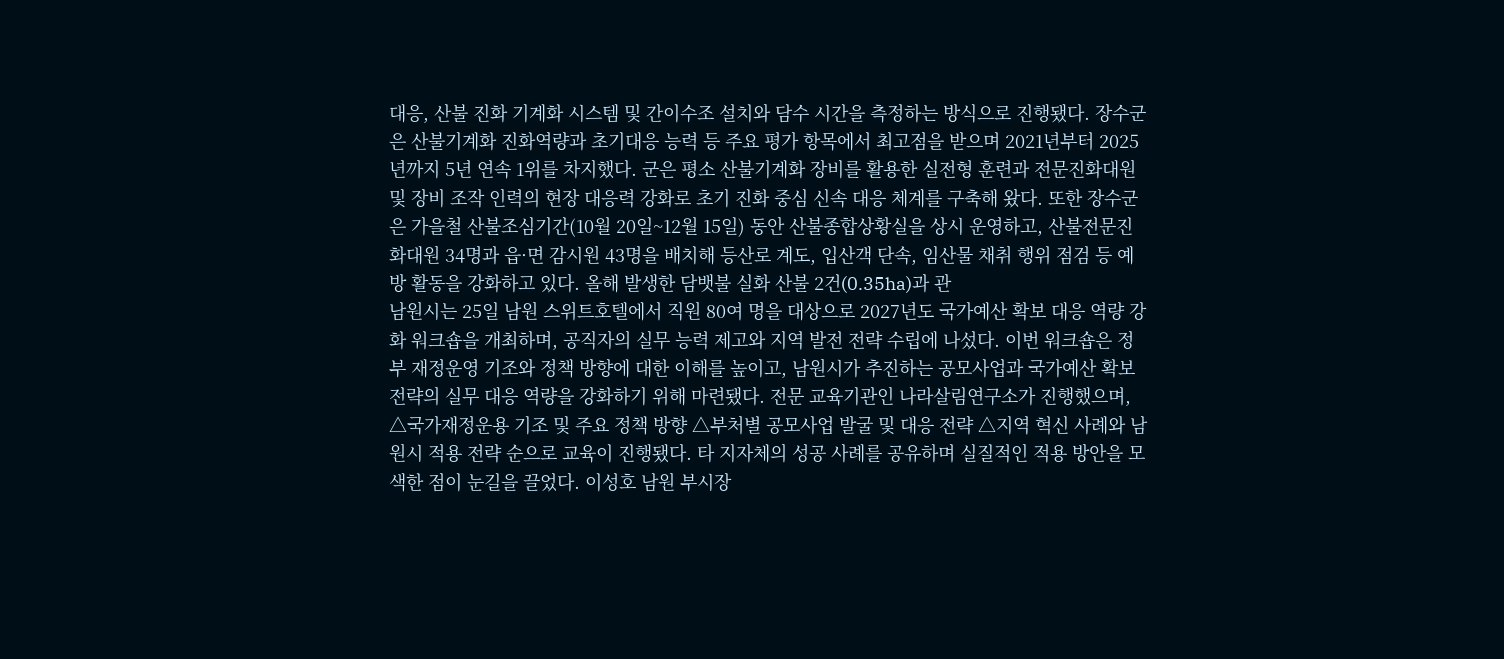대응, 산불 진화 기계화 시스템 및 간이수조 설치와 담수 시간을 측정하는 방식으로 진행됐다. 장수군은 산불기계화 진화역량과 초기대응 능력 등 주요 평가 항목에서 최고점을 받으며 2021년부터 2025년까지 5년 연속 1위를 차지했다. 군은 평소 산불기계화 장비를 활용한 실전형 훈련과 전문진화대원 및 장비 조작 인력의 현장 대응력 강화로 초기 진화 중심 신속 대응 체계를 구축해 왔다. 또한 장수군은 가을철 산불조심기간(10월 20일~12월 15일) 동안 산불종합상황실을 상시 운영하고, 산불전문진화대원 34명과 읍·면 감시원 43명을 배치해 등산로 계도, 입산객 단속, 임산물 채취 행위 점검 등 예방 활동을 강화하고 있다. 올해 발생한 담뱃불 실화 산불 2건(0.35ha)과 관
남원시는 25일 남원 스위트호텔에서 직원 80여 명을 대상으로 2027년도 국가예산 확보 대응 역량 강화 워크숍을 개최하며, 공직자의 실무 능력 제고와 지역 발전 전략 수립에 나섰다. 이번 워크숍은 정부 재정운영 기조와 정책 방향에 대한 이해를 높이고, 남원시가 추진하는 공모사업과 국가예산 확보 전략의 실무 대응 역량을 강화하기 위해 마련됐다. 전문 교육기관인 나라살림연구소가 진행했으며, △국가재정운용 기조 및 주요 정책 방향 △부처별 공모사업 발굴 및 대응 전략 △지역 혁신 사례와 남원시 적용 전략 순으로 교육이 진행됐다. 타 지자체의 성공 사례를 공유하며 실질적인 적용 방안을 모색한 점이 눈길을 끌었다. 이성호 남원 부시장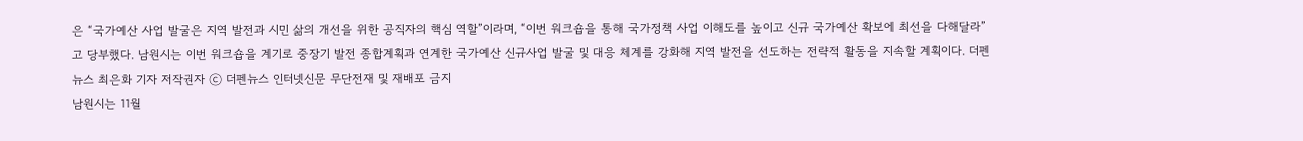은 “국가예산 사업 발굴은 지역 발전과 시민 삶의 개선을 위한 공직자의 핵심 역할”이라며, “이번 워크숍을 통해 국가정책 사업 이해도를 높이고 신규 국가예산 확보에 최선을 다해달라”고 당부했다. 남원시는 이번 워크숍을 계기로 중장기 발전 종합계획과 연계한 국가예산 신규사업 발굴 및 대응 체계를 강화해 지역 발전을 선도하는 전략적 활동을 지속할 계획이다. 더펜뉴스 최은화 기자 저작권자 ⓒ 더펜뉴스 인터넷신문 무단전재 및 재배포 금지
남원시는 11월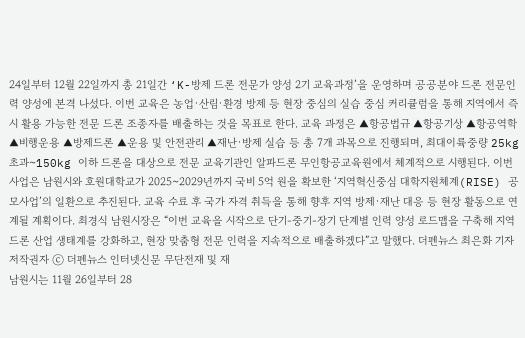24일부터 12월 22일까지 총 21일간 ‘K-방제 드론 전문가 양성 2기 교육과정’을 운영하며 공공분야 드론 전문인력 양성에 본격 나섰다. 이번 교육은 농업·산림·환경 방제 등 현장 중심의 실습 중심 커리큘럼을 통해 지역에서 즉시 활용 가능한 전문 드론 조종자를 배출하는 것을 목표로 한다. 교육 과정은 ▲항공법규 ▲항공기상 ▲항공역학 ▲비행운용 ▲방제드론 ▲운용 및 안전관리 ▲재난·방제 실습 등 총 7개 과목으로 진행되며, 최대이륙중량 25kg 초과~150kg 이하 드론을 대상으로 전문 교육기관인 알파드론 무인항공교육원에서 체계적으로 시행된다. 이번 사업은 남원시와 호원대학교가 2025~2029년까지 국비 5억 원을 확보한 ‘지역혁신중심 대학지원체계(RISE) 공모사업’의 일환으로 추진된다. 교육 수료 후 국가 자격 취득을 통해 향후 지역 방제·재난 대응 등 현장 활동으로 연계될 계획이다. 최경식 남원시장은 “이번 교육을 시작으로 단기-중기-장기 단계별 인력 양성 로드맵을 구축해 지역 드론 산업 생태계를 강화하고, 현장 맞춤형 전문 인력을 지속적으로 배출하겠다”고 말했다. 더펜뉴스 최은화 기자 저작권자 ⓒ 더펜뉴스 인터넷신문 무단전재 및 재
남원시는 11월 26일부터 28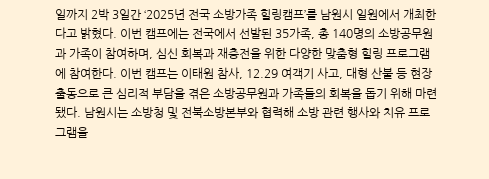일까지 2박 3일간 ‘2025년 전국 소방가족 힐링캠프’를 남원시 일원에서 개최한다고 밝혔다. 이번 캠프에는 전국에서 선발된 35가족, 총 140명의 소방공무원과 가족이 참여하며, 심신 회복과 재충전을 위한 다양한 맞춤형 힐링 프로그램에 참여한다. 이번 캠프는 이태원 참사, 12.29 여객기 사고, 대형 산불 등 현장 출동으로 큰 심리적 부담을 겪은 소방공무원과 가족들의 회복을 돕기 위해 마련됐다. 남원시는 소방청 및 전북소방본부와 협력해 소방 관련 행사와 치유 프로그램을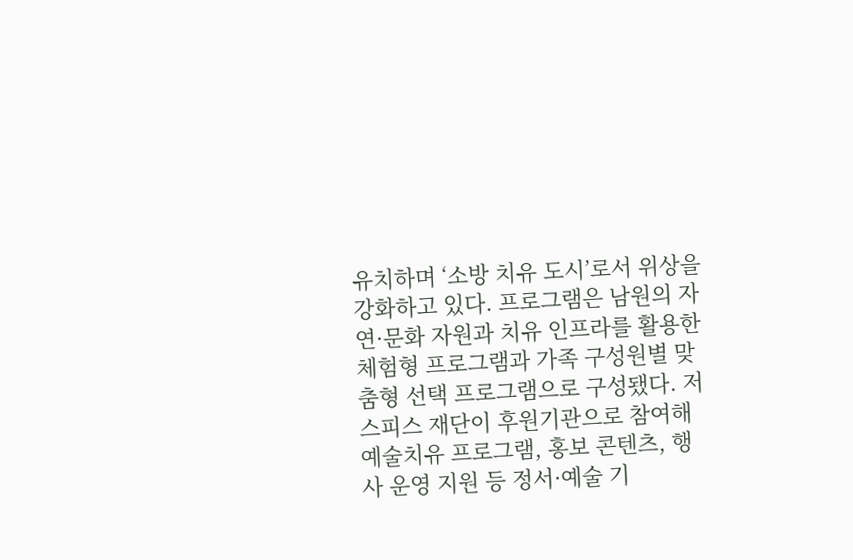유치하며 ‘소방 치유 도시’로서 위상을 강화하고 있다. 프로그램은 남원의 자연·문화 자원과 치유 인프라를 활용한 체험형 프로그램과 가족 구성원별 맞춤형 선택 프로그램으로 구성됐다. 저스피스 재단이 후원기관으로 참여해 예술치유 프로그램, 홍보 콘텐츠, 행사 운영 지원 등 정서·예술 기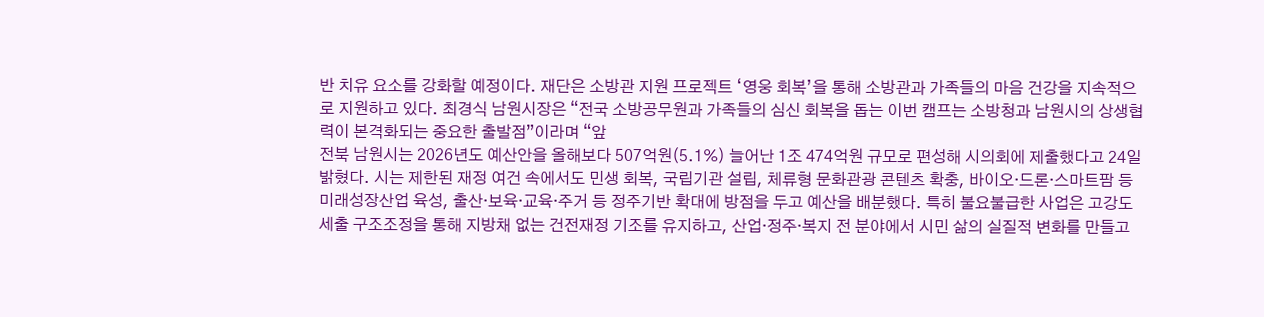반 치유 요소를 강화할 예정이다. 재단은 소방관 지원 프로젝트 ‘영웅 회복’을 통해 소방관과 가족들의 마음 건강을 지속적으로 지원하고 있다. 최경식 남원시장은 “전국 소방공무원과 가족들의 심신 회복을 돕는 이번 캠프는 소방청과 남원시의 상생협력이 본격화되는 중요한 출발점”이라며 “앞
전북 남원시는 2026년도 예산안을 올해보다 507억원(5.1%) 늘어난 1조 474억원 규모로 편성해 시의회에 제출했다고 24일 밝혔다. 시는 제한된 재정 여건 속에서도 민생 회복, 국립기관 설립, 체류형 문화관광 콘텐츠 확충, 바이오·드론·스마트팜 등 미래성장산업 육성, 출산·보육·교육·주거 등 정주기반 확대에 방점을 두고 예산을 배분했다. 특히 불요불급한 사업은 고강도 세출 구조조정을 통해 지방채 없는 건전재정 기조를 유지하고, 산업·정주·복지 전 분야에서 시민 삶의 실질적 변화를 만들고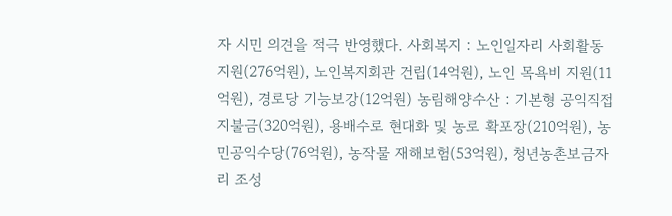자 시민 의견을 적극 반영했다. 사회복지 : 노인일자리 사회활동 지원(276억원), 노인복지회관 건립(14억원), 노인 목욕비 지원(11억원), 경로당 기능보강(12억원) 농림해양수산 : 기본형 공익직접지불금(320억원), 용배수로 현대화 및 농로 확포장(210억원), 농민공익수당(76억원), 농작물 재해보험(53억원), 청년농촌보금자리 조성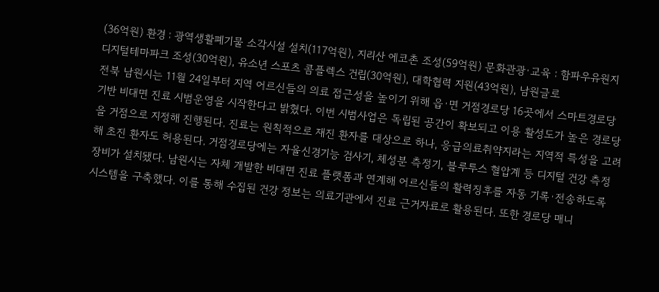(36억원) 환경 : 광역생활폐기물 소각시설 설치(117억원), 지리산 에코촌 조성(59억원) 문화관광·교육 : 함파우유원지 디지털테마파크 조성(30억원), 유소년 스포츠 콤플렉스 건립(30억원), 대학협력 지원(43억원), 남원글로
전북 남원시는 11월 24일부터 지역 어르신들의 의료 접근성을 높이기 위해 읍·면 거점경로당 16곳에서 스마트경로당 기반 비대면 진료 시범운영을 시작한다고 밝혔다. 이번 시범사업은 독립된 공간이 확보되고 이용 활성도가 높은 경로당을 거점으로 지정해 진행된다. 진료는 원칙적으로 재진 환자를 대상으로 하나, 응급의료취약지라는 지역적 특성을 고려해 초진 환자도 허용된다. 거점경로당에는 자율신경기능 검사기, 체성분 측정기, 블루투스 혈압계 등 디지털 건강 측정 장비가 설치됐다. 남원시는 자체 개발한 비대면 진료 플랫폼과 연계해 어르신들의 활력징후를 자동 기록·전송하도록 시스템을 구축했다. 이를 통해 수집된 건강 정보는 의료기관에서 진료 근거자료로 활용된다. 또한 경로당 매니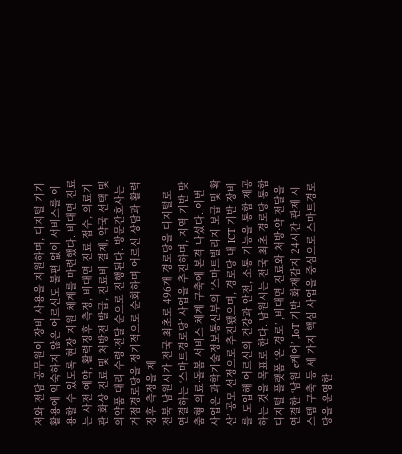저와 전담 공무원이 장비 사용을 지원하며, 디지털 기기 활용에 익숙하지 않은 어르신도 불편 없이 서비스를 이용할 수 있도록 현장 지원 체계를 마련했다. 비대면 진료는 사전 예약, 활력징후 측정, 비대면 진료 접수, 의료기관 화상 진료 및 처방전 발급, 진료비 결제, 약국 선택 및 의약품 대리 수령·전달 순으로 진행된다. 방문간호사는 거점경로당을 정기적으로 순회하며 어르신 상담과 활력징후 측정을 제
전북 남원시가 전국 최초로 496개 경로당을 디지털로 연결하는 ‘스마트경로당’ 사업을 추진하며, 지역 기반 맞춤형 의료·돌봄 서비스 체계 구축에 본격 나섰다. 이번 사업은 과학기술정보통신부의 ‘스마트빌리지 보급 및 확산’ 공모 선정으로 추진됐으며, 경로당 내 ICT 기반 장비를 도입해 어르신의 건강과 안전, 소통 기능을 통합 제공하는 것을 목표로 한다. 남원시는 전국 최초 경로당 통합 디지털 플랫폼 ‘온 경로’ ,비대면 진료와 처방·약 전달을 연결한 ‘남원 e케어’ ,IoT 기반 화재감지 24시간 관제 시스템 구축 등 세 가지 핵심 사업을 중심으로 스마트경로당을 운영한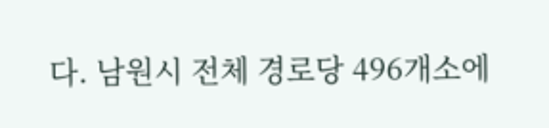다. 남원시 전체 경로당 496개소에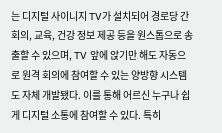는 디지털 사이니지 TV가 설치되어 경로당 간 회의, 교육, 건강 정보 제공 등을 원스톱으로 송출할 수 있으며, TV 앞에 앉기만 해도 자동으로 원격 회의에 참여할 수 있는 양방향 시스템도 자체 개발됐다. 이를 통해 어르신 누구나 쉽게 디지털 소통에 참여할 수 있다. 특히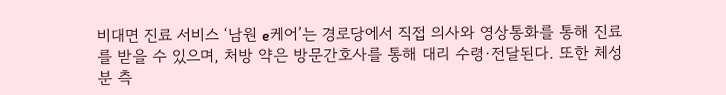비대면 진료 서비스 ‘남원 e케어’는 경로당에서 직접 의사와 영상통화를 통해 진료를 받을 수 있으며, 처방 약은 방문간호사를 통해 대리 수령·전달된다. 또한 체성분 측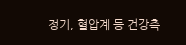정기, 혈압계 등 건강측